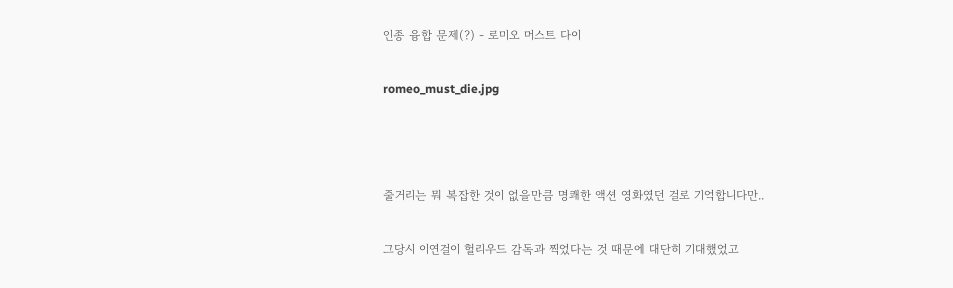인종 융합 문제(?) - 로미오 머스트 다이

romeo_must_die.jpg



줄거리는 뭐 복잡한 것이 없을만큼 명쾌한 액션 영화였던 걸로 기억합니다만..

그당시 이연걸이 헐리우드 감독과 찍었다는 것 때문에 대단히 기대했었고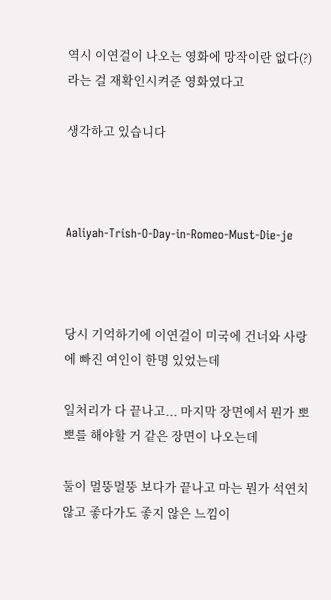역시 이연걸이 나오는 영화에 망작이란 없다(?)라는 걸 재확인시켜준 영화였다고

생각하고 있습니다



Aaliyah-Trish-O-Day-in-Romeo-Must-Die-je



당시 기억하기에 이연걸이 미국에 건너와 사랑에 빠진 여인이 한명 있었는데

일처리가 다 끝나고... 마지막 장면에서 뭔가 뽀뽀를 해야할 거 같은 장면이 나오는데

둘이 멀뚱멀뚱 보다가 끝나고 마는 뭔가 석연치 않고 좋다가도 좋지 않은 느낌이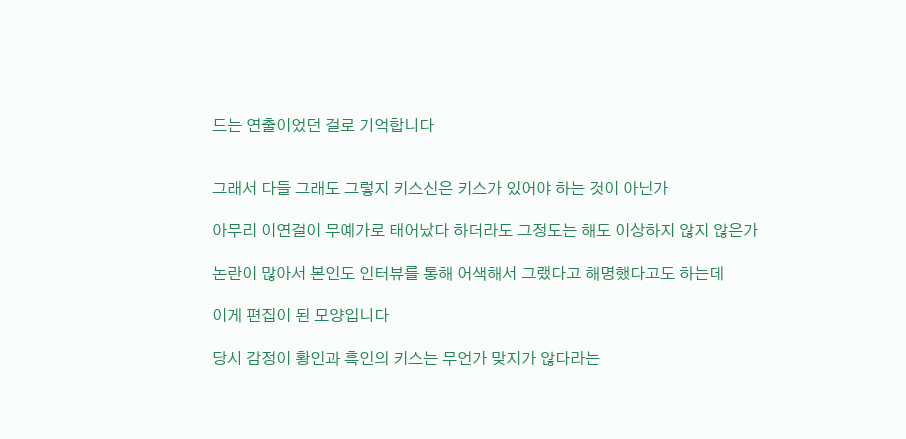드는 연출이었던 걸로 기억합니다


그래서 다들 그래도 그렇지 키스신은 키스가 있어야 하는 것이 아닌가

아무리 이연걸이 무예가로 태어났다 하더라도 그정도는 해도 이상하지 않지 않은가

논란이 많아서 본인도 인터뷰를 통해 어색해서 그랬다고 해명했다고도 하는데

이게 편집이 된 모양입니다

당시 감정이 황인과 흑인의 키스는 무언가 맞지가 않다라는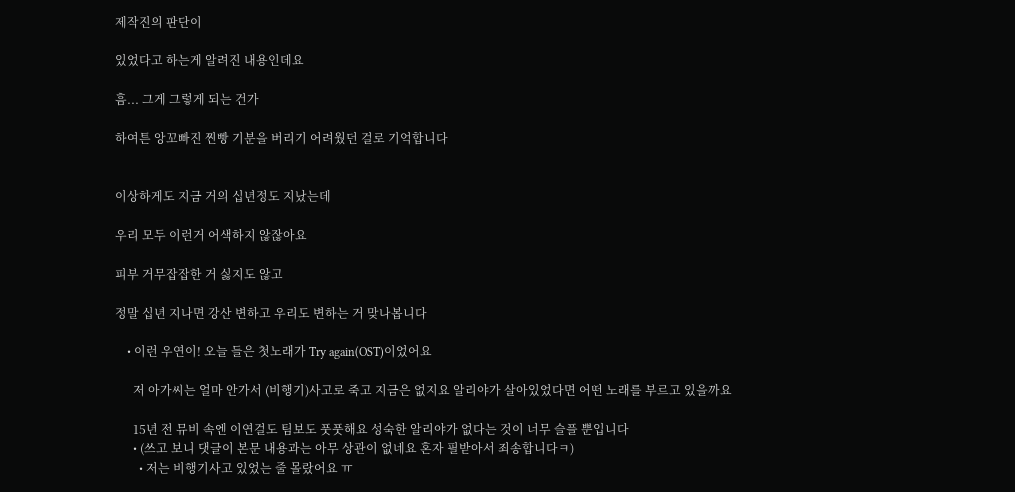제작진의 판단이

있었다고 하는게 알려진 내용인데요

흠... 그게 그렇게 되는 건가

하여튼 앙꼬빠진 찐빵 기분을 버리기 어려웠던 걸로 기억합니다


이상하게도 지금 거의 십년정도 지났는데

우리 모두 이런거 어색하지 않잖아요

피부 거무잡잡한 거 싫지도 않고

정말 십년 지나면 강산 변하고 우리도 변하는 거 맞나봅니다

    • 이런 우연이! 오늘 들은 첫노래가 Try again(OST)이었어요

      저 아가씨는 얼마 안가서 (비행기)사고로 죽고 지금은 없지요 알리야가 살아있었다면 어떤 노래를 부르고 있을까요

      15년 전 뮤비 속엔 이연걸도 팀보도 풋풋해요 성숙한 알리야가 없다는 것이 너무 슬플 뿐입니다
      • (쓰고 보니 댓글이 본문 내용과는 아무 상관이 없네요 혼자 필받아서 죄송합니다ㅋ)
        • 저는 비행기사고 있었는 줄 몰랐어요 ㅠ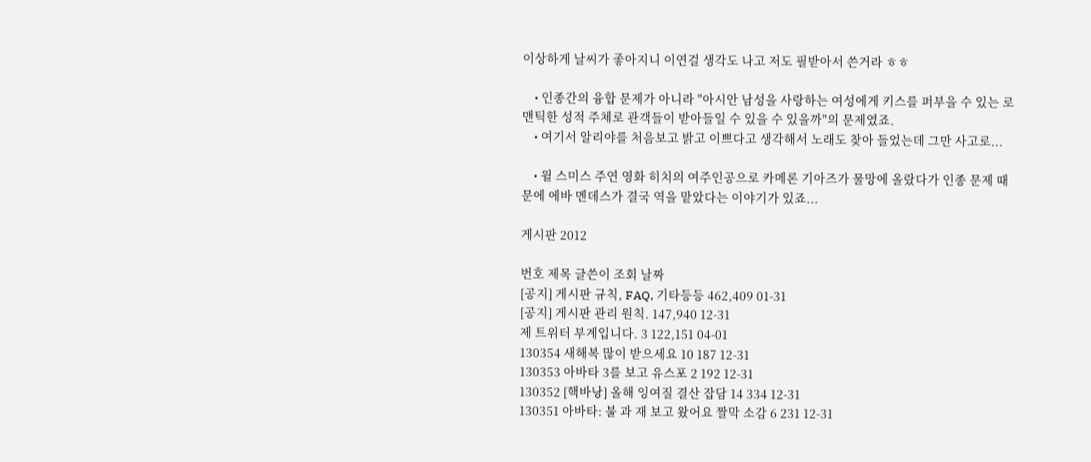이상하게 날씨가 좋아지니 이연걸 생각도 나고 저도 필받아서 쓴거라 ㅎㅎ

    • 인종간의 융합 문제가 아니라 "아시안 남성을 사랑하는 여성에게 키스를 퍼부을 수 있는 로맨틱한 성적 주체로 관객들이 받아들일 수 있을 수 있을까"의 문제였죠.
    • 여기서 알리야를 처음보고 밝고 이쁘다고 생각해서 노래도 찾아 들었는데 그만 사고로...

    • 윌 스미스 주연 영화 히치의 여주인공으로 카메론 기아즈가 물망에 올랐다가 인종 문제 때문에 에바 멘데스가 결국 역을 맡았다는 이야기가 있죠...

게시판 2012

번호 제목 글쓴이 조회 날짜
[공지] 게시판 규칙, FAQ, 기타등등 462,409 01-31
[공지] 게시판 관리 원칙. 147,940 12-31
제 트위터 부계입니다. 3 122,151 04-01
130354 새해복 많이 받으세요 10 187 12-31
130353 아바타 3를 보고 유스포 2 192 12-31
130352 [핵바낭] 올해 잉여질 결산 잡담 14 334 12-31
130351 아바타: 불 과 재 보고 왔어요 짤막 소감 6 231 12-31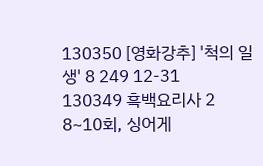130350 [영화강추] '척의 일생' 8 249 12-31
130349 흑백요리사 2 8~10회, 싱어게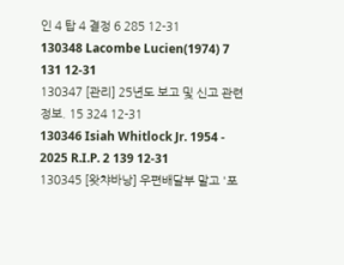인 4 탑 4 결정 6 285 12-31
130348 Lacombe Lucien(1974) 7 131 12-31
130347 [관리] 25년도 보고 및 신고 관련 정보. 15 324 12-31
130346 Isiah Whitlock Jr. 1954 - 2025 R.I.P. 2 139 12-31
130345 [왓챠바낭] 우편배달부 말고 '포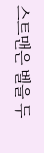스트맨은 벨을 두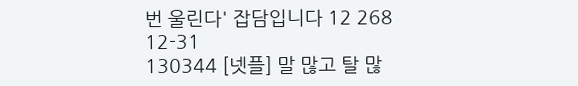번 울린다' 잡담입니다 12 268 12-31
130344 [넷플] 말 많고 탈 많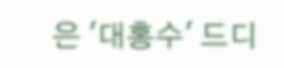은 '대홍수' 드디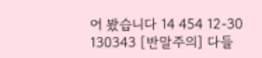어 봤습니다 14 454 12-30
130343 [반말주의] 다들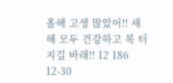올해 고생 많았어!! 새해 모두 건강하고 복 터지길 바래!! 12 186 12-30